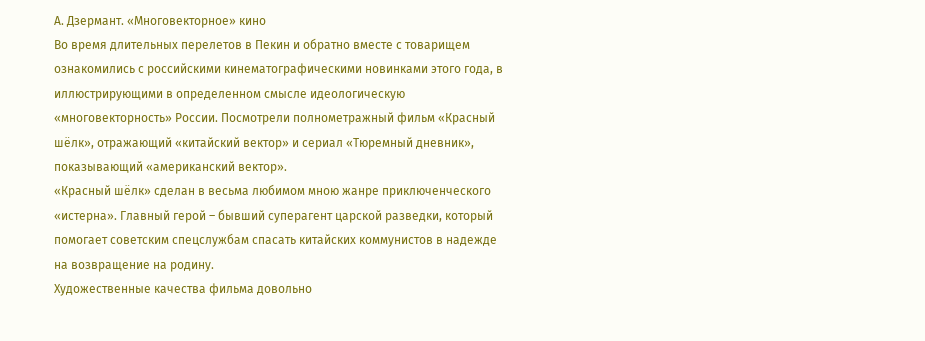А. Дзермант. «Многовекторное» кино
Во время длительных перелетов в Пекин и обратно вместе с товарищем ознакомились с российскими кинематографическими новинками этого года, в иллюстрирующими в определенном смысле идеологическую «многовекторность» России. Посмотрели полнометражный фильм «Красный шёлк», отражающий «китайский вектор» и сериал «Тюремный дневник», показывающий «американский вектор».
«Красный шёлк» сделан в весьма любимом мною жанре приключенческого «истерна». Главный герой – бывший суперагент царской разведки, который помогает советским спецслужбам спасать китайских коммунистов в надежде на возвращение на родину.
Художественные качества фильма довольно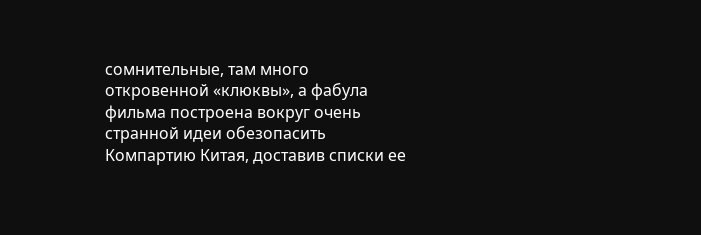сомнительные, там много откровенной «клюквы», а фабула фильма построена вокруг очень странной идеи обезопасить Компартию Китая, доставив списки ее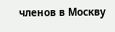членов в Москву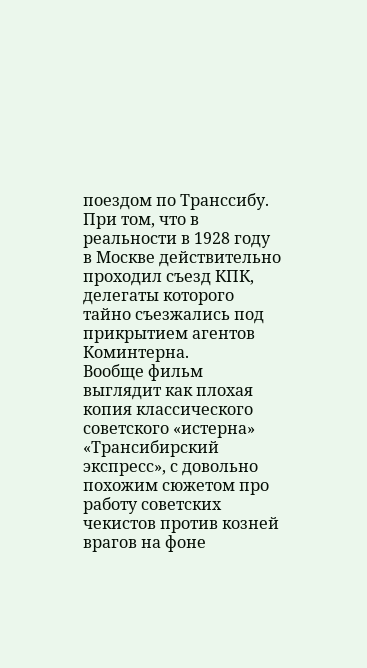поездом по Транссибу. При том, что в реальности в 1928 году в Москве действительно проходил съезд КПК, делегаты которого тайно съезжались под прикрытием агентов Коминтерна.
Вообще фильм выглядит как плохая копия классического советского «истерна» «Трансибирский экспресс», с довольно похожим сюжетом про работу советских чекистов против козней врагов на фоне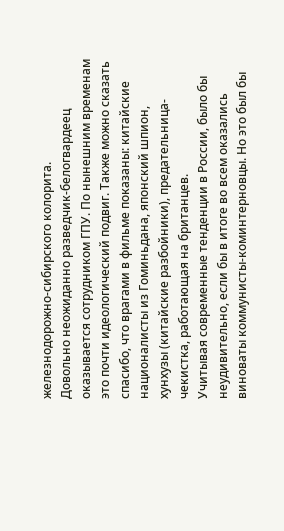железнодорожно-сибирского колорита.
Довольно неожиданно разведчик-белогвардеец оказывается сотрудником ГПУ. По нынешним временам это почти идеологический подвиг. Также можно сказать спасибо, что врагами в фильме показаны: китайские националисты из Гоминьдана, японский шпион, хунхузы (китайские разбойники), предательница-чекистка, работающая на британцев.
Учитывая современные тенденции в России, было бы неудивительно, если бы в итоге во всем оказались виноваты коммунисты-коминтерновцы. Но это был бы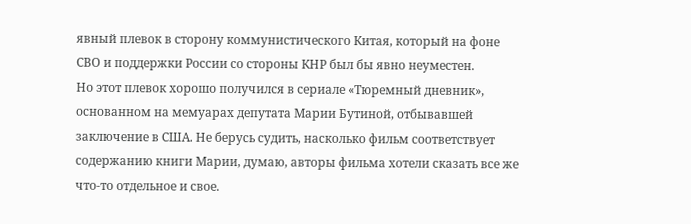явный плевок в сторону коммунистического Китая, который на фоне СВО и поддержки России со стороны КНР был бы явно неуместен.
Но этот плевок хорошо получился в сериале «Тюремный дневник», основанном на мемуарах депутата Марии Бутиной, отбывавшей заключение в США. Не берусь судить, насколько фильм соответствует содержанию книги Марии, думаю, авторы фильма хотели сказать все же что-то отдельное и свое.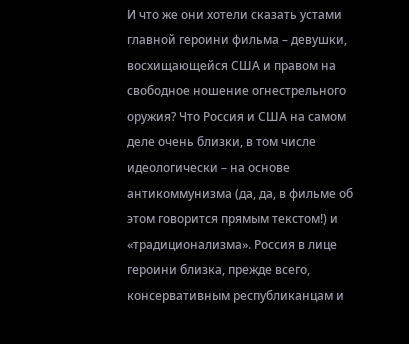И что же они хотели сказать устами главной героини фильма – девушки, восхищающейся США и правом на свободное ношение огнестрельного оружия? Что Россия и США на самом деле очень близки, в том числе идеологически – на основе антикоммунизма (да, да, в фильме об этом говорится прямым текстом!) и «традиционализма». Россия в лице героини близка, прежде всего, консервативным республиканцам и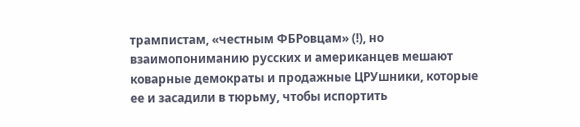трампистам, «честным ФБРовцам» (!), но взаимопониманию русских и американцев мешают коварные демократы и продажные ЦРУшники, которые ее и засадили в тюрьму, чтобы испортить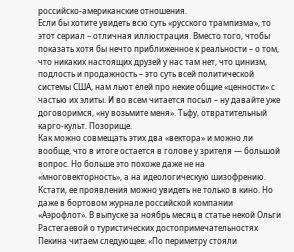российско-американские отношения.
Если бы хотите увидеть всю суть «русского трампизма», то этот сериал – отличная иллюстрация. Вместо того, чтобы показать хотя бы нечто приближенное к реальности – о том, что никаких настоящих друзей у нас там нет, что цинизм, подлость и продажность – это суть всей политической системы США, нам льют елей про некие общие «ценности» с частью их элиты. И во всем читается посыл – ну давайте уже договоримся, «ну возьмите меня». Тьфу, отвратительный карго-культ. Позорище.
Как можно совмещать этих два «вектора» и можно ли вообще, что в итоге остается в голове у зрителя — большой вопрос. Но больше это похоже даже не на «многовекторность», а на идеологическую шизофрению.
Кстати, ее проявления можно увидеть не только в кино. Но даже в бортовом журнале российской компании «Аэрофлот». В выпуске за ноябрь месяц в статье некой Ольги Растегаевой о туристических достопримечательностях Пекина читаем следующее: «По периметру стояли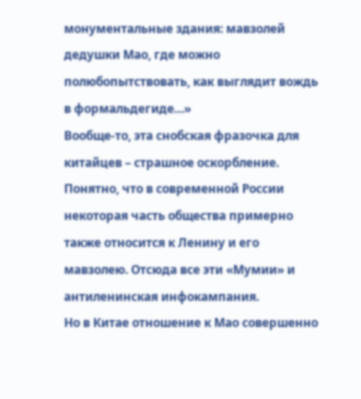монументальные здания: мавзолей дедушки Мао, где можно полюбопытствовать, как выглядит вождь в формальдегиде…»
Вообще-то, эта снобская фразочка для китайцев – страшное оскорбление. Понятно, что в современной России некоторая часть общества примерно также относится к Ленину и его мавзолею. Отсюда все эти «Мумии» и антиленинская инфокампания.
Но в Китае отношение к Мао совершенно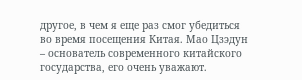другое, в чем я еще раз смог убедиться во время посещения Китая. Мао Цзэдун – основатель современного китайского государства, его очень уважают.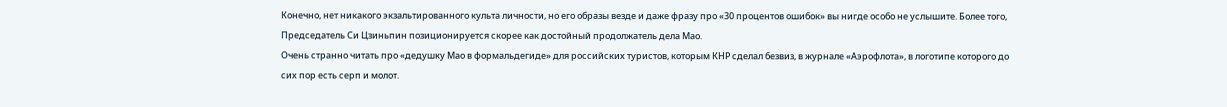Конечно, нет никакого экзальтированного культа личности, но его образы везде и даже фразу про «30 процентов ошибок» вы нигде особо не услышите. Более того, Председатель Си Цзиньпин позиционируется скорее как достойный продолжатель дела Мао.
Очень странно читать про «дедушку Мао в формальдегиде» для российских туристов, которым КНР сделал безвиз, в журнале «Аэрофлота», в логотипе которого до сих пор есть серп и молот.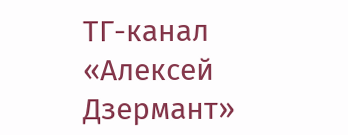ТГ-канал «Алексей Дзермант»